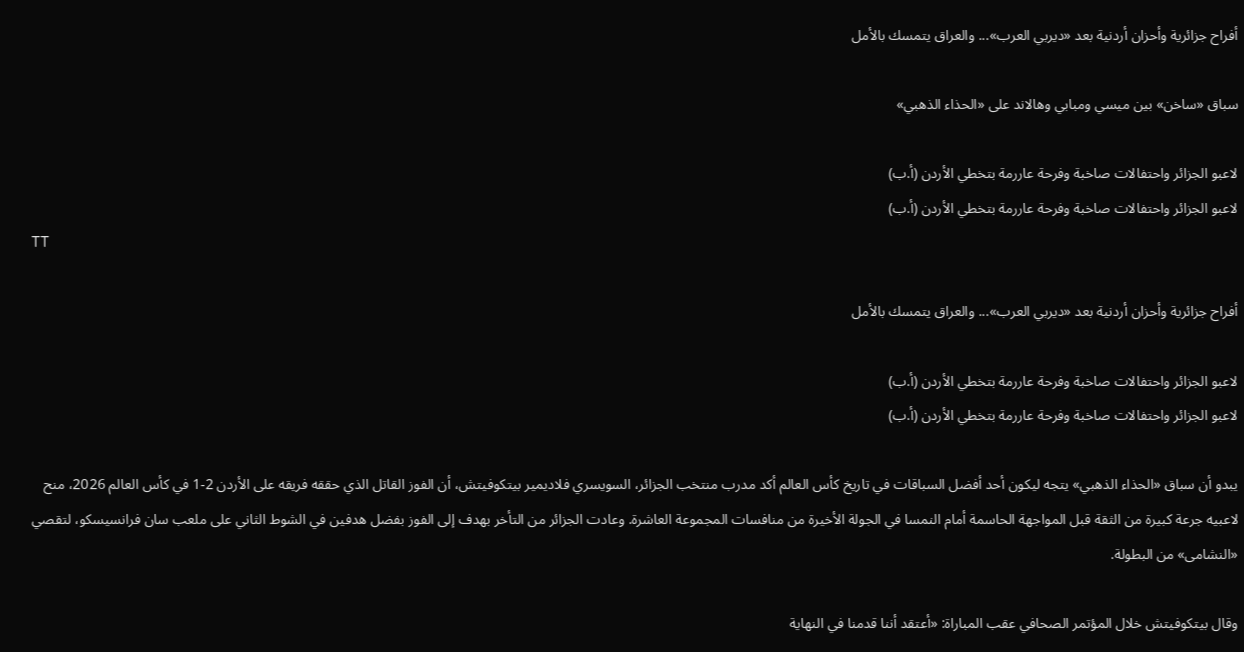أفراح جزائرية وأحزان أردنية بعد «ديربي العرب»... والعراق يتمسك بالأمل

سباق «ساخن» بين ميسي ومبابي وهالاند على «الحذاء الذهبي»

لاعبو الجزائر واحتفالات صاخبة وفرحة عاررمة بتخطي الأردن (أ.ب)
لاعبو الجزائر واحتفالات صاخبة وفرحة عاررمة بتخطي الأردن (أ.ب)
TT

أفراح جزائرية وأحزان أردنية بعد «ديربي العرب»... والعراق يتمسك بالأمل

لاعبو الجزائر واحتفالات صاخبة وفرحة عاررمة بتخطي الأردن (أ.ب)
لاعبو الجزائر واحتفالات صاخبة وفرحة عاررمة بتخطي الأردن (أ.ب)

يبدو أن سباق «الحذاء الذهبي» يتجه ليكون أحد أفضل السباقات في تاريخ كأس العالم أكد مدرب منتخب الجزائر، السويسري فلاديمير بيتكوفيتش، أن الفوز القاتل الذي حققه فريقه على الأردن 2-1 في كأس العالم 2026، منح لاعبيه جرعة كبيرة من الثقة قبل المواجهة الحاسمة أمام النمسا في الجولة الأخيرة من منافسات المجموعة العاشرة. وعادت الجزائر من التأخر بهدف إلى الفوز بفضل هدفين في الشوط الثاني على ملعب سان فرانسيسكو، لتقصي «النشامى» من البطولة.

وقال بيتكوفيتش خلال المؤتمر الصحافي عقب المباراة: «أعتقد أننا قدمنا في النهاية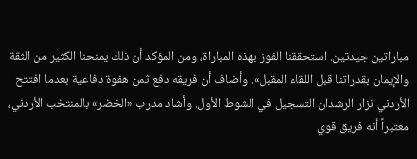مباراتين جيدتين. استحققنا الفوز بهذه المباراة، ومن المؤكد أن ذلك يمنحنا الكثير من الثقة والإيمان بقدراتنا قبل اللقاء المقبل». وأضاف أن فريقه دفع ثمن هفوة دفاعية بعدما افتتح الأردني نزار الرشدان التسجيل في الشوط الأول. وأشاد مدرب «الخضر» بالمنتخب الأردني، معتبراً أنه فريق قوي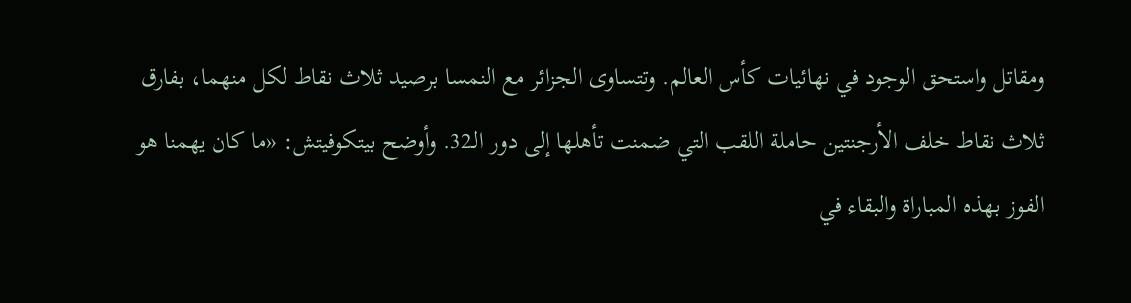ومقاتل واستحق الوجود في نهائيات كأس العالم. وتتساوى الجزائر مع النمسا برصيد ثلاث نقاط لكل منهما، بفارق ثلاث نقاط خلف الأرجنتين حاملة اللقب التي ضمنت تأهلها إلى دور الـ32. وأوضح بيتكوفيتش: «ما كان يهمنا هو الفوز بهذه المباراة والبقاء في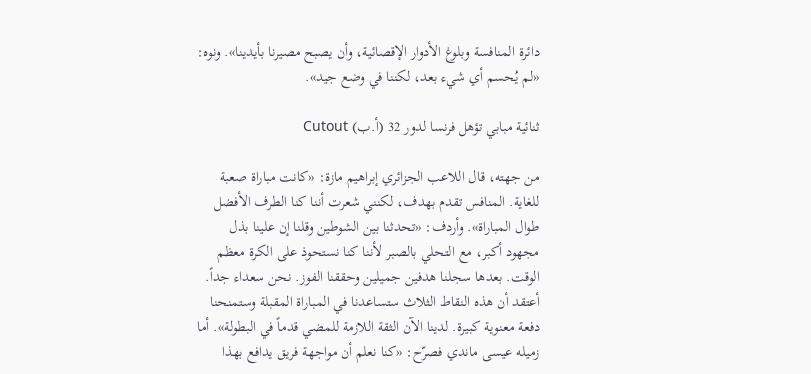دائرة المنافسة وبلوغ الأدوار الإقصائية، وأن يصبح مصيرنا بأيدينا». ونوه: «لم يُحسم أي شيء بعد، لكننا في وضع جيد».

ثنائية مبابي تؤهل فرنسا لدور 32 (أ.ب) Cutout

من جهته، قال اللاعب الجزائري إبراهيم مازة: «كانت مباراة صعبة للغاية. المنافس تقدم بهدف، لكنني شعرت أننا كنا الطرف الأفضل طوال المباراة». وأردف: «تحدثنا بين الشوطين وقلنا إن علينا بذل مجهود أكبر، مع التحلي بالصبر لأننا كنا نستحوذ على الكرة معظم الوقت. بعدها سجلنا هدفين جميلين وحققنا الفوز. نحن سعداء جداً. أعتقد أن هذه النقاط الثلاث ستساعدنا في المباراة المقبلة وستمنحنا دفعة معنوية كبيرة. لدينا الآن الثقة اللازمة للمضي قدماً في البطولة». أما زميله عيسى ماندي فصرّح: «كنا نعلم أن مواجهة فريق يدافع بهذا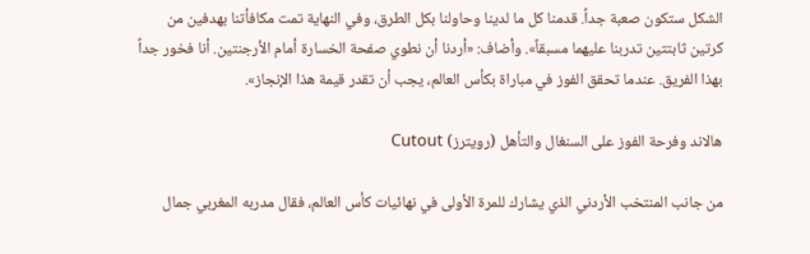الشكل ستكون صعبة جداً. قدمنا كل ما لدينا وحاولنا بكل الطرق، وفي النهاية تمت مكافأتنا بهدفين من كرتين ثابتتين تدربنا عليهما مسبقاً». وأضاف: «أردنا أن نطوي صفحة الخسارة أمام الأرجنتين. أنا فخور جداً بهذا الفريق. عندما تحقق الفوز في مباراة بكأس العالم، يجب أن تقدر قيمة هذا الإنجاز».

هالاند وفرحة الفوز على السنغال والتأهل (رويترز) Cutout

من جانب المنتخب الأردني الذي يشارك للمرة الأولى في نهائيات كأس العالم، فقال مدربه المغربي جمال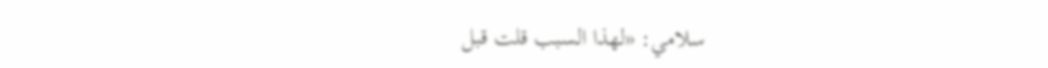سلامي: «لهذا السبب قلت قبل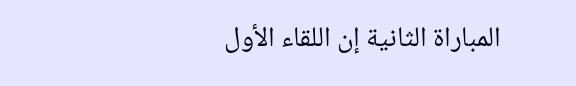المباراة الثانية إن اللقاء الأول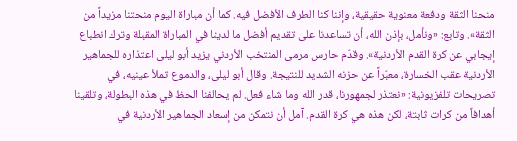منحنا الثقة ودفعة معنوية حقيقية، وإننا كنا الطرف الأفضل فيه. كما أن مباراة اليوم منحتنا مزيداً من الثقة». وتابع: «ونأمل، بإذن الله، أن تساعدنا على تقديم أفضل ما لدينا في المباراة المقبلة وترك انطباع إيجابي عن كرة القدم الأردنية». وقدّم حارس مرمى المنتخب الأردني يزيد أبو ليلى اعتذاره للجماهير الأردنية عقب الخسارة، معبّراً عن حزنه الشديد للنتيجة. وقال أبو ليلى، والدموع تملأ عينيه، في تصريحات تلفزيونية: «نعتذر لجمهورنا، قدر الله وما شاء فعل. لم يحالفنا الحظ في هذه البطولة، وتلقينا أهدافاً من كرات ثابتة، لكن هذه هي كرة القدم. آمل أن نتمكن من إسعاد الجماهير الأردنية في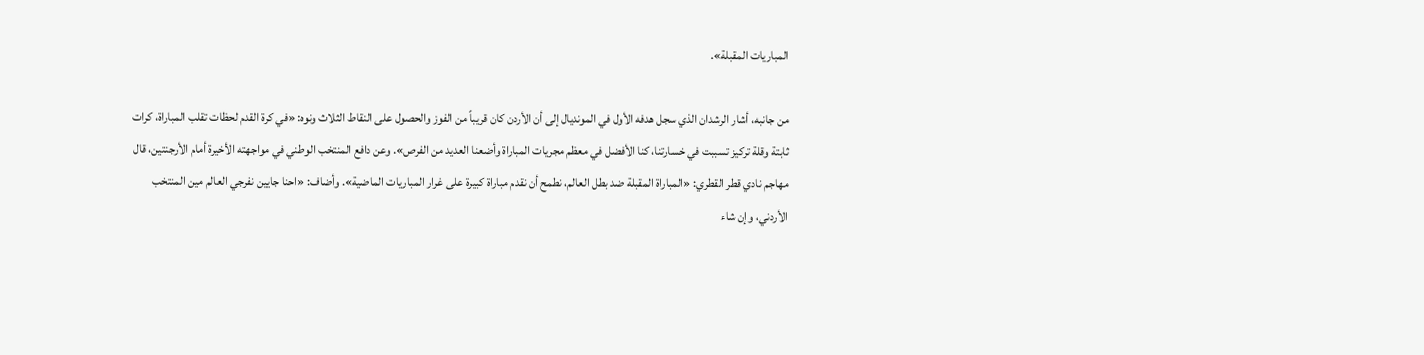المباريات المقبلة».

من جانبه، أشار الرشدان الذي سجل هدفه الأول في المونديال إلى أن الأردن كان قريباً من الفوز والحصول على النقاط الثلاث ونوه: «في كرة القدم لحظات تقلب المباراة، كرات ثابتة وقلة تركيز تسببت في خسارتنا، كنا الأفضل في معظم مجريات المباراة وأضعنا العديد من الفرص». وعن دافع المنتخب الوطني في مواجهته الأخيرة أمام الأرجنتين، قال مهاجم نادي قطر القطري: «المباراة المقبلة ضد بطل العالم، نطمح أن نقدم مباراة كبيرة على غرار المباريات الماضية». وأضاف: «احنا جايين نفرجي العالم مين المنتخب الأردني، وإن شاء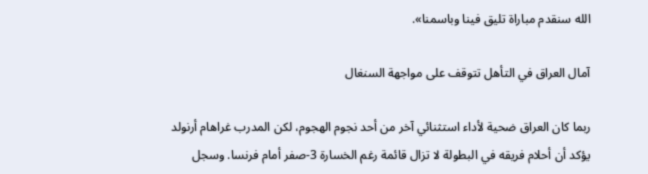الله سنقدم مباراة تليق فينا وباسمنا».

آمال العراق في التأهل تتوقف ‌على مواجهة السنغال

ربما كان العراق ضحية لأداء استثنائي آخر من أحد نجوم الهجوم، لكن المدرب غراهام أرنولد يؤكد أن أحلام فريقه في البطولة لا تزال قائمة رغم الخسارة 3-صفر أمام فرنسا. وسجل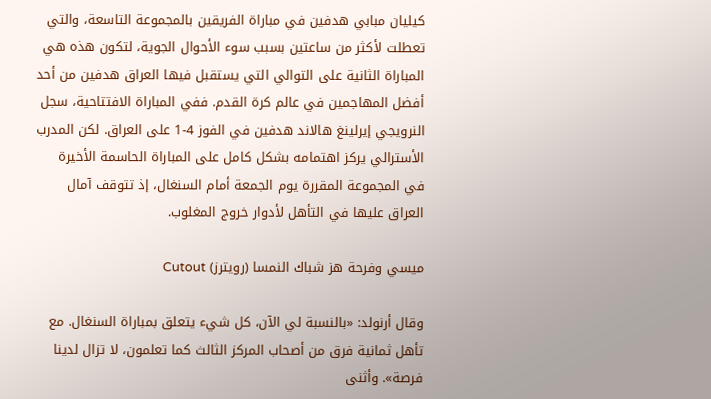كيليان مبابي هدفين في مباراة الفريقين بالمجموعة التاسعة، والتي تعطلت لأكثر من ساعتين بسبب سوء الأحوال الجوية، لتكون ‌هذه هي المباراة ‌الثانية على التوالي التي يستقبل فيها ‌العراق هدفين من أحد أفضل المهاجمين في عالم كرة القدم. ففي المباراة الافتتاحية، سجل النرويجي إيرلينغ هالاند هدفين في الفوز 4-1 على العراق. لكن المدرب الأسترالي يركز اهتمامه بشكل كامل على المباراة الحاسمة الأخيرة في المجموعة المقررة يوم الجمعة أمام السنغال، إذ تتوقف آمال العراق عليها في التأهل لأدوار خروج المغلوب.

ميسي وفرحة هز شباك النمسا (رويترز) Cutout

وقال أرنولد: «بالنسبة لي الآن، كل شيء يتعلق بمباراة السنغال. مع تأهل ثمانية فرق من ‌أصحاب المركز الثالث كما ‌تعلمون، لا تزال لدينا فرصة». وأثنى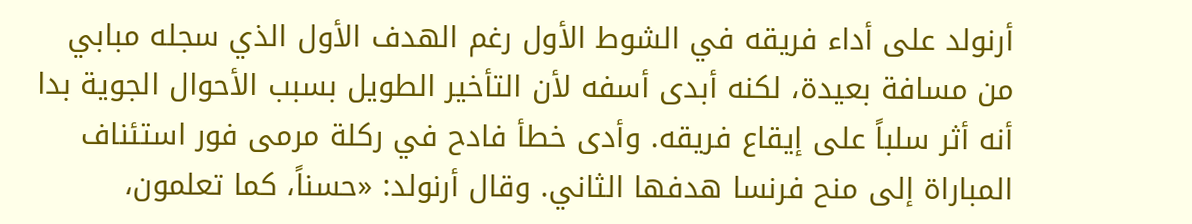أرنولد على أداء فريقه في ‌الشوط الأول رغم الهدف الأول الذي سجله مبابي من ‌مسافة بعيدة، لكنه أبدى أسفه لأن التأخير الطويل بسبب الأحوال الجوية بدا أنه أثر سلباً على إيقاع فريقه. وأدى خطأ فادح في ركلة مرمى فور استئناف المباراة إلى منح فرنسا هدفها الثاني. وقال أرنولد: «حسناً، كما تعلمون،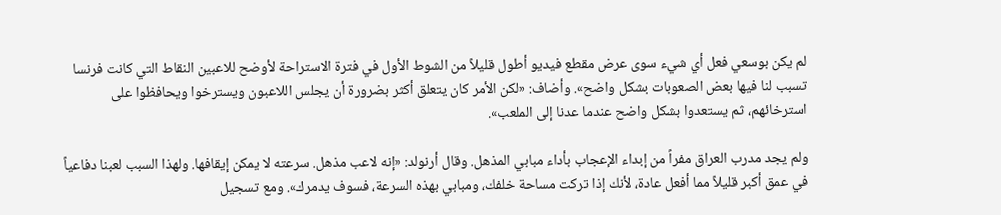لم يكن ‌بوسعي فعل أي شيء سوى عرض مقطع فيديو أطول قليلاً من الشوط الأول في فترة الاستراحة لأوضح للاعبين النقاط التي كانت فرنسا تسبب لنا فيها بعض الصعوبات بشكل واضح». وأضاف: «لكن الأمر كان يتعلق أكثر بضرورة أن يجلس اللاعبون ويسترخوا ويحافظوا على استرخائهم، ثم يستعدوا بشكل واضح عندما عدنا إلى الملعب».

ولم يجد مدرب العراق مفراً من إبداء الإعجاب بأداء مبابي المذهل. وقال أرنولد: «إنه لاعب مذهل. سرعته لا يمكن إيقافها. ولهذا السبب لعبنا دفاعياً في عمق أكبر قليلاً مما أفعل عادة، لأنك إذا تركت مساحة خلفك، ومبابي بهذه السرعة، فسوف يدمرك». ومع تسجيل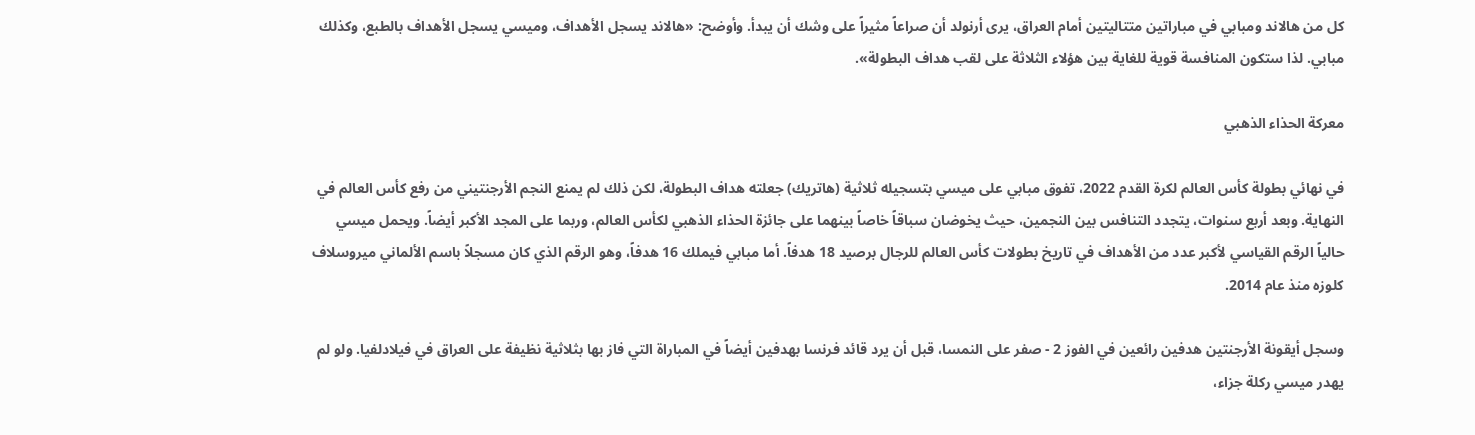كل من هالاند ومبابي في مباراتين متتاليتين أمام العراق، يرى أرنولد أن صراعاً مثيراً على وشك أن يبدأ. وأوضح: «هالاند يسجل الأهداف، وميسي يسجل الأهداف بالطبع، وكذلك مبابي. لذا ستكون المنافسة قوية للغاية بين هؤلاء الثلاثة على لقب هداف البطولة».

معركة الحذاء الذهبي

في نهائي بطولة كأس العالم لكرة القدم 2022، تفوق مبابي على ميسي بتسجيله ثلاثية (هاتريك) جعلته هداف البطولة، لكن ذلك لم يمنع النجم الأرجنتيني من رفع كأس العالم في النهاية. وبعد أربع سنوات، يتجدد التنافس بين النجمين، حيث يخوضان سباقاً خاصاً بينهما على جائزة الحذاء الذهبي لكأس العالم، وربما على المجد الأكبر أيضاً. ويحمل ميسي حالياً الرقم القياسي لأكبر عدد من الأهداف في تاريخ بطولات كأس العالم للرجال برصيد 18 هدفاً. أما مبابي فيملك 16 هدفاً، وهو الرقم الذي كان مسجلاً باسم الألماني ميروسلاف كلوزه منذ عام 2014.

وسجل أيقونة الأرجنتين هدفين رائعين في الفوز 2 - صفر على النمسا، قبل أن يرد قائد فرنسا بهدفين أيضاً في المباراة التي فاز بها بثلاثية نظيفة على العراق في فيلادلفيا. ولو لم يهدر ميسي ركلة جزاء،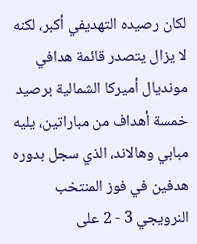لكان رصيده التهديفي أكبر، لكنه لا يزال يتصدر قائمة هدافي مونديال أميركا الشمالية برصيد خمسة أهداف من مباراتين، يليه مبابي وهالاند، الذي سجل بدوره هدفين في فوز المنتخب النرويجي 3 - 2 على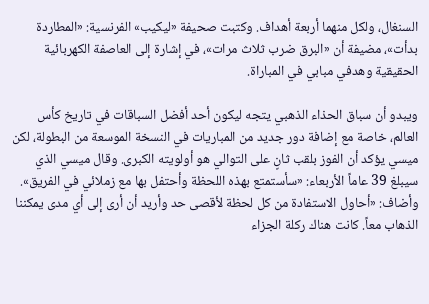السنغال، ولكل منهما أربعة أهداف. وكتبت صحيفة «ليكيب» الفرنسية: «المطاردة بدأت»، مضيفة أن «البرق ضرب ثلاث مرات»، في إشارة إلى العاصفة الكهربائية الحقيقية وهدفي مبابي في المباراة.

ويبدو أن سباق الحذاء الذهبي يتجه ليكون أحد أفضل السباقات في تاريخ كأس العالم، خاصة مع إضافة دور جديد من المباريات في النسخة الموسعة من البطولة، لكن ميسي يؤكد أن الفوز بلقب ثانٍ على التوالي هو أولويته الكبرى. وقال ميسي الذي سيبلغ 39 عاماً الأربعاء: «سأستمتع بهذه اللحظة وأحتفل بها مع زملائي في الفريق». وأضاف: «أحاول الاستفادة من كل لحظة لأقصى حد وأريد أن أرى إلى أي مدى يمكننا الذهاب معاً. كانت هناك ركلة الجزاء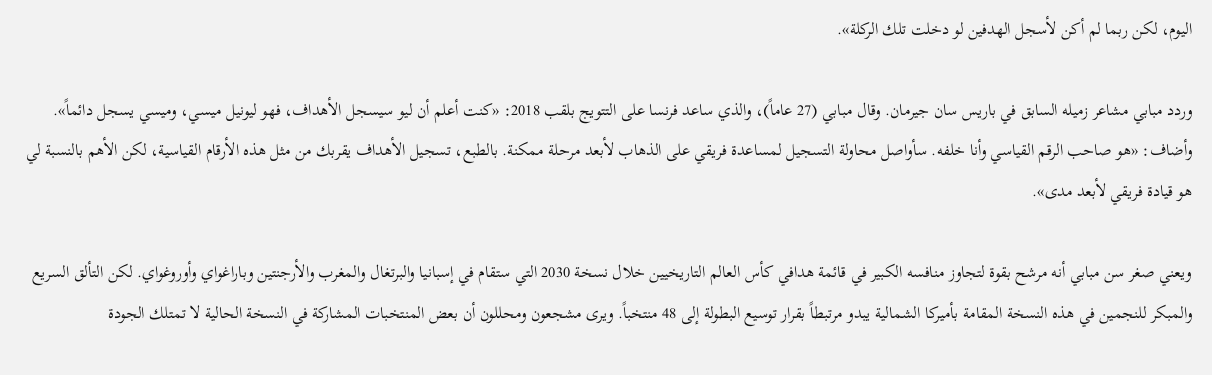اليوم، لكن ربما لم أكن لأسجل الهدفين لو دخلت تلك الركلة».

وردد مبابي مشاعر زميله السابق في باريس سان جيرمان. وقال مبابي (27 عاماً)، والذي ساعد فرنسا على التتويج بلقب 2018: «كنت أعلم أن ليو سيسجل الأهداف، فهو ليونيل ميسي، وميسي يسجل دائماً». وأضاف: «هو صاحب الرقم القياسي وأنا خلفه. سأواصل محاولة التسجيل لمساعدة فريقي على الذهاب لأبعد مرحلة ممكنة. بالطبع، تسجيل الأهداف يقربك من مثل هذه الأرقام القياسية، لكن الأهم بالنسبة لي هو قيادة فريقي لأبعد مدى».

ويعني صغر سن مبابي أنه مرشح بقوة لتجاوز منافسه الكبير في قائمة هدافي كأس العالم التاريخيين خلال نسخة 2030 التي ستقام في إسبانيا والبرتغال والمغرب والأرجنتين وباراغواي وأوروغواي. لكن التألق السريع والمبكر للنجمين في هذه النسخة المقامة بأميركا الشمالية يبدو مرتبطاً بقرار توسيع البطولة إلى 48 منتخباً. ويرى مشجعون ومحللون أن بعض المنتخبات المشاركة في النسخة الحالية لا تمتلك الجودة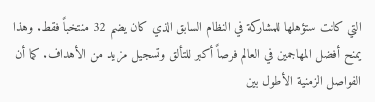التي كانت ستؤهلها للمشاركة في النظام السابق الذي كان يضم 32 منتخباً فقط. وهذا يمنح أفضل المهاجمين في العالم فرصاً أكبر للتألق وتسجيل مزيد من الأهداف. كما أن الفواصل الزمنية الأطول بين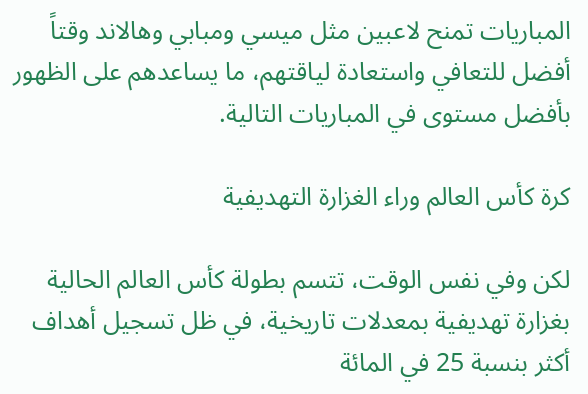المباريات تمنح لاعبين مثل ميسي ومبابي وهالاند وقتاً أفضل للتعافي واستعادة لياقتهم، ما يساعدهم على الظهور بأفضل مستوى في المباريات التالية.

كرة كأس العالم وراء الغزارة التهديفية

لكن وفي نفس الوقت، تتسم بطولة كأس العالم الحالية بغزارة تهديفية بمعدلات تاريخية، في ظل تسجيل أهداف أكثر بنسبة 25 في المائة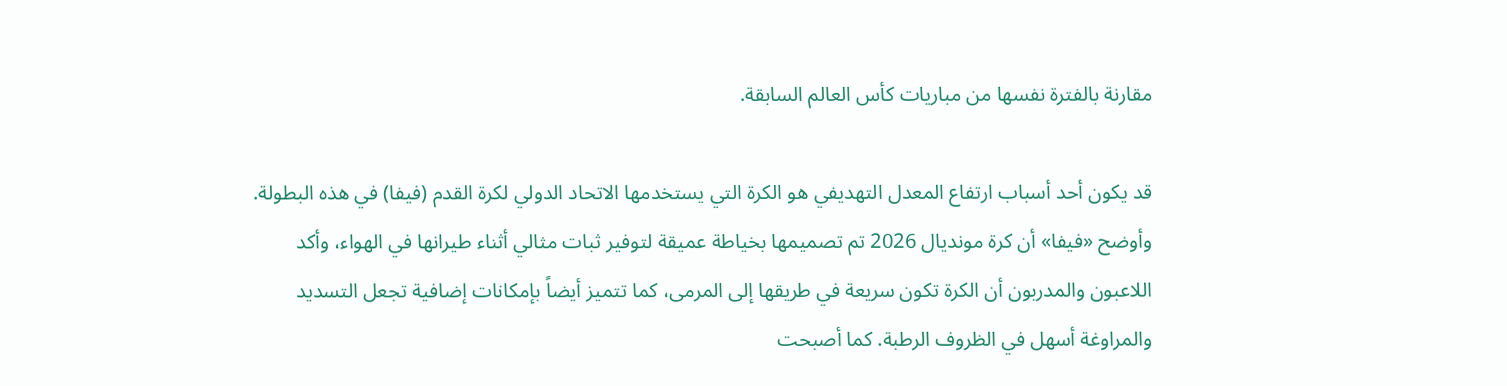مقارنة بالفترة نفسها من مباريات كأس العالم السابقة.

قد يكون أحد أسباب ارتفاع المعدل التهديفي هو الكرة التي يستخدمها الاتحاد الدولي لكرة القدم (فيفا) في هذه البطولة. وأوضح «فيفا» أن كرة مونديال 2026 تم تصميمها بخياطة عميقة لتوفير ثبات مثالي أثناء طيرانها في الهواء، وأكد اللاعبون والمدربون أن الكرة تكون سريعة في طريقها إلى المرمى، كما تتميز أيضاً بإمكانات إضافية تجعل التسديد والمراوغة أسهل في الظروف الرطبة. كما أصبحت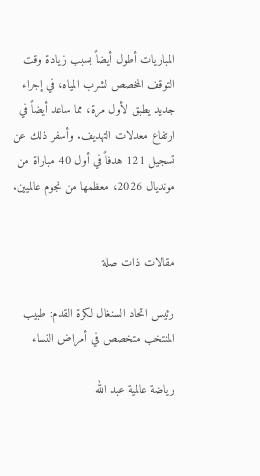المباريات أطول أيضاً بسبب زيادة وقت التوقف المخصص لشرب المياه، في إجراء جديد يطبق لأول مرة، مما ساعد أيضاً في ارتفاع معدلات التهديف. وأسفر ذلك عن تسجيل 121 هدفاً في أول 40 مباراة من مونديال 2026، معظمها من نجوم عالميين.


مقالات ذات صلة

رئيس اتحاد السنغال لكرة القدم: طبيب المنتخب متخصص في أمراض النساء

رياضة عالمية عبد الله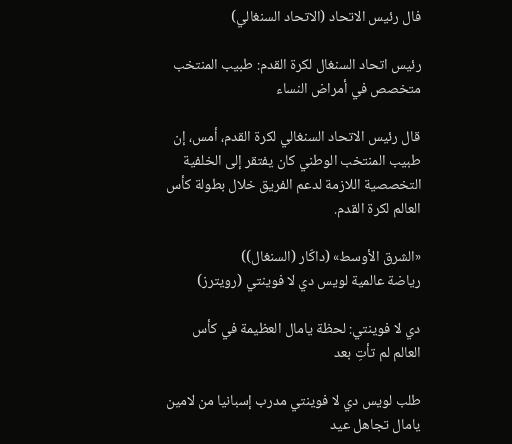فال رئيس الاتحاد (الاتحاد السنغالي)

رئيس اتحاد السنغال لكرة القدم: طبيب المنتخب متخصص في أمراض النساء

قال رئيس الاتحاد السنغالي لكرة القدم، أمس، إن طبيب المنتخب الوطني كان يفتقر إلى الخلفية التخصصية اللازمة لدعم الفريق خلال بطولة كأس العالم لكرة القدم.

«الشرق الأوسط» (داكّار (السنغال))
رياضة عالمية لويس دي لا فوينتي (رويترز)

دي لا فوينتي: لحظة يامال العظيمة في كأس العالم لم تأتِ بعد

طلب لويس دي لا فوينتي مدرب إسبانيا من لامين يامال تجاهل عيد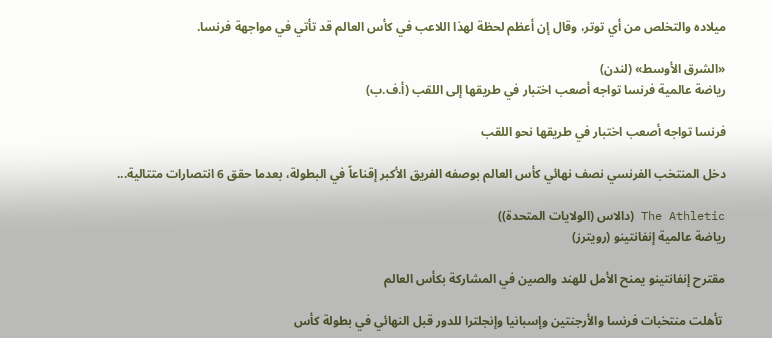ميلاده والتخلص من أي توتر، وقال إن أعظم لحظة لهذا اللاعب في كأس العالم قد تأتي في مواجهة فرنسا.

«الشرق الأوسط» (لندن)
رياضة عالمية فرنسا تواجه أصعب اختبار في طريقها إلى اللقب (أ.ف.ب)

فرنسا تواجه أصعب اختبار في طريقها نحو اللقب

دخل المنتخب الفرنسي نصف نهائي كأس العالم بوصفه الفريق الأكبر إقناعاً في البطولة، بعدما حقق 6 انتصارات متتالية...

The Athletic (دالاس (الولايات المتحدة))
رياضة عالمية إنفانتينو (رويترز)

مقترح إنفانتينو يمنح الأمل للهند والصين في المشاركة بكأس العالم

 تأهلت منتخبات فرنسا والأرجنتين وإسبانيا وإنجلترا للدور قبل النهائي في بطولة كأس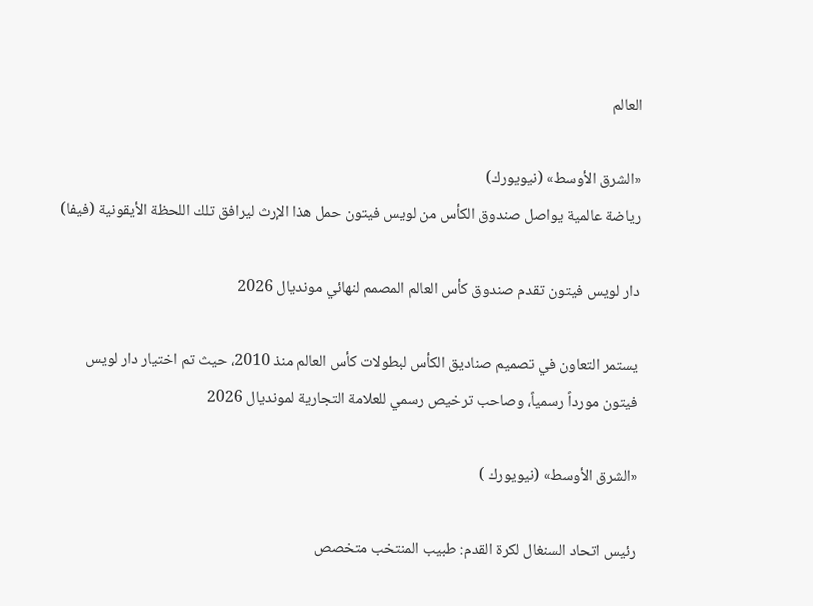العالم

«الشرق الأوسط» (نيويورك)
رياضة عالمية يواصل صندوق الكأس من لويس فيتون حمل هذا الإرث ليرافق تلك اللحظة الأيقونية (فيفا)

دار لويس فيتون تقدم صندوق كأس العالم المصمم لنهائي مونديال 2026

يستمر التعاون في تصميم صناديق الكأس لبطولات كأس العالم منذ 2010، حيث تم اختيار دار لويس فيتون مورداً رسمياً، وصاحب ترخيص رسمي للعلامة التجارية لمونديال 2026

«الشرق الأوسط» (نيويورك )

رئيس اتحاد السنغال لكرة القدم: طبيب المنتخب متخصص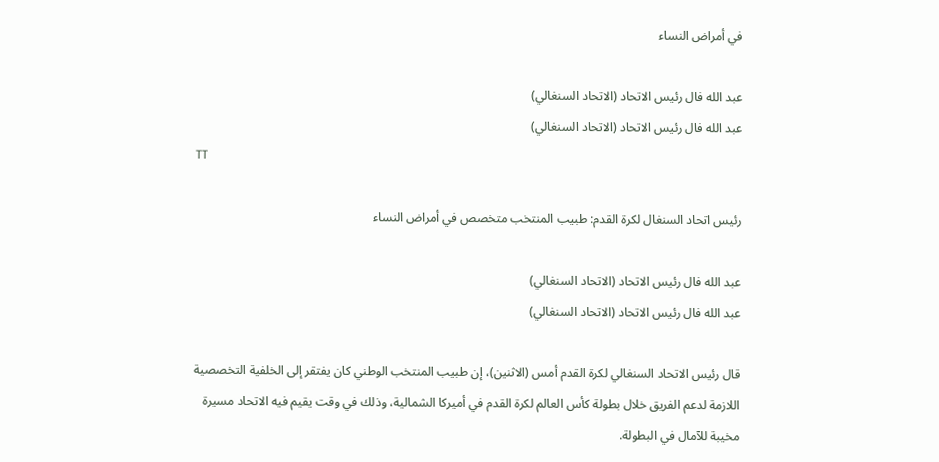في أمراض النساء

عبد الله فال رئيس الاتحاد (الاتحاد السنغالي)
عبد الله فال رئيس الاتحاد (الاتحاد السنغالي)
TT

رئيس اتحاد السنغال لكرة القدم: طبيب المنتخب متخصص في أمراض النساء

عبد الله فال رئيس الاتحاد (الاتحاد السنغالي)
عبد الله فال رئيس الاتحاد (الاتحاد السنغالي)

قال رئيس الاتحاد السنغالي لكرة القدم أمس (الاثنين)، إن طبيب المنتخب الوطني كان يفتقر إلى الخلفية التخصصية اللازمة لدعم الفريق خلال بطولة كأس العالم لكرة القدم في أميركا الشمالية، وذلك في وقت يقيم فيه الاتحاد مسيرة مخيبة للآمال في البطولة.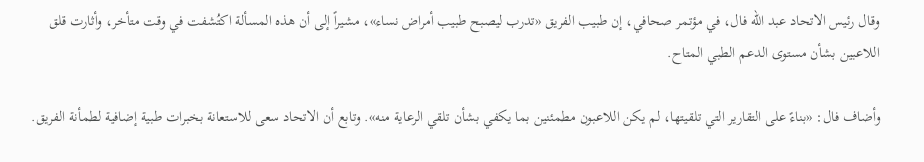وقال رئيس الاتحاد عبد الله فال، في مؤتمر صحافي، إن طبيب الفريق «تدرب ليصبح طبيب أمراض نساء»، مشيراً إلى أن هذه المسألة اكتُشفت في وقت متأخر، وأثارت ‌قلق اللاعبين ‌بشأن مستوى الدعم الطبي المتاح.

وأضاف ‌فال: «بناءً على التقارير التي تلقيتها، لم يكن اللاعبون مطمئنين بما يكفي بشأن تلقي الرعاية منه». وتابع أن الاتحاد سعى للاستعانة بخبرات طبية إضافية لطمأنة الفريق.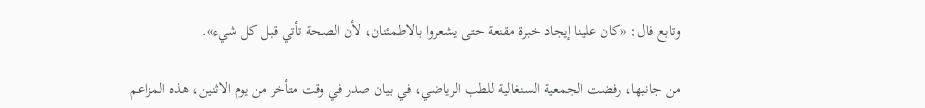وتابع فال: «كان علينا إيجاد خبرة مقنعة حتى يشعروا بالاطمئنان، لأن الصحة تأتي قبل كل شيء».

من جانبها، رفضت الجمعية السنغالية للطب الرياضي، في بيان صدر في وقت متأخر من ‌يوم الاثنين، هذه ‌المزاعم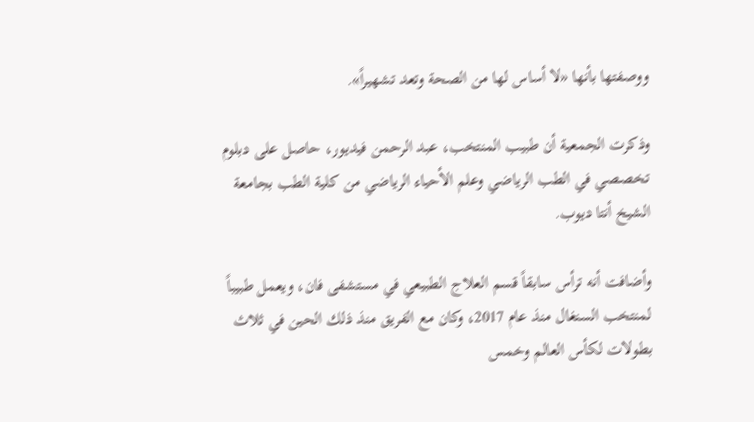ووصفتها بأنها «لا أساس لها من الصحة وتعد تشهيراً».

وذكرت الجمعية ‌أن طبيب المنتخب، عبد الرحمن فيديور، حاصل ‌على دبلوم تخصصي في الطب الرياضي وعلم الأحياء الرياضي من كلية الطب بجامعة الشيخ أنتا ديوب.

وأضافت أنه ترأس سابقاً قسم العلاج الطبيعي في مستشفى فان، ويعمل طبيباً لمنتخب ‌السنغال منذ عام 2017، وكان مع الفريق منذ ذلك الحين في ثلاث بطولات لكأس العالم وخمس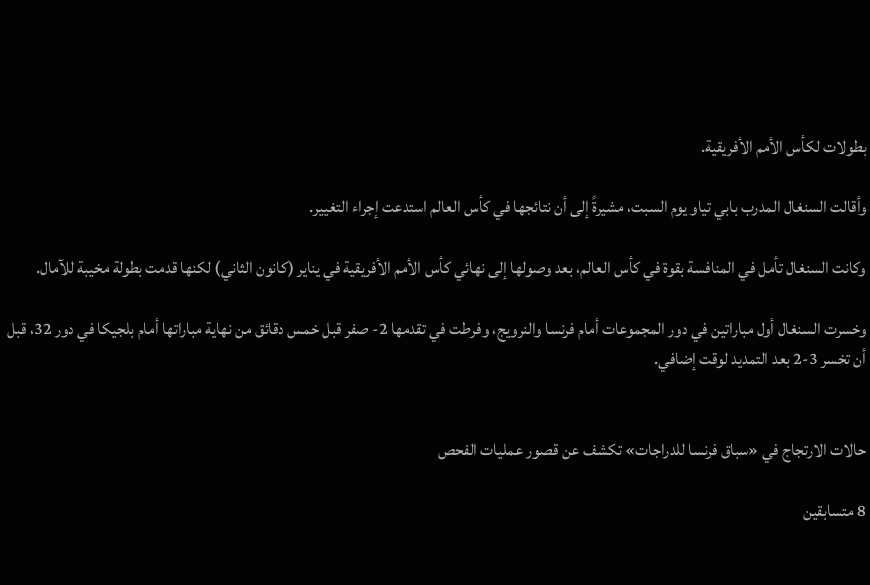بطولات لكأس الأمم الأفريقية.

وأقالت السنغال المدرب بابي تياو يوم السبت، مشيرةً إلى أن نتائجها في كأس العالم استدعت إجراء التغيير.

وكانت السنغال تأمل في المنافسة بقوة في كأس العالم، بعد وصولها إلى نهائي كأس الأمم الأفريقية في يناير (كانون الثاني) لكنها قدمت بطولة مخيبة للآمال.

وخسرت السنغال أول مباراتين في دور المجموعات أمام فرنسا والنرويج، وفرطت في تقدمها 2- صفر قبل خمس دقائق من نهاية مباراتها أمام بلجيكا في دور 32، قبل أن تخسر 3-2 بعد التمديد لوقت إضافي.


حالات الارتجاج في «سباق فرنسا للدراجات» تكشف عن قصور عمليات الفحص

8 متسابقين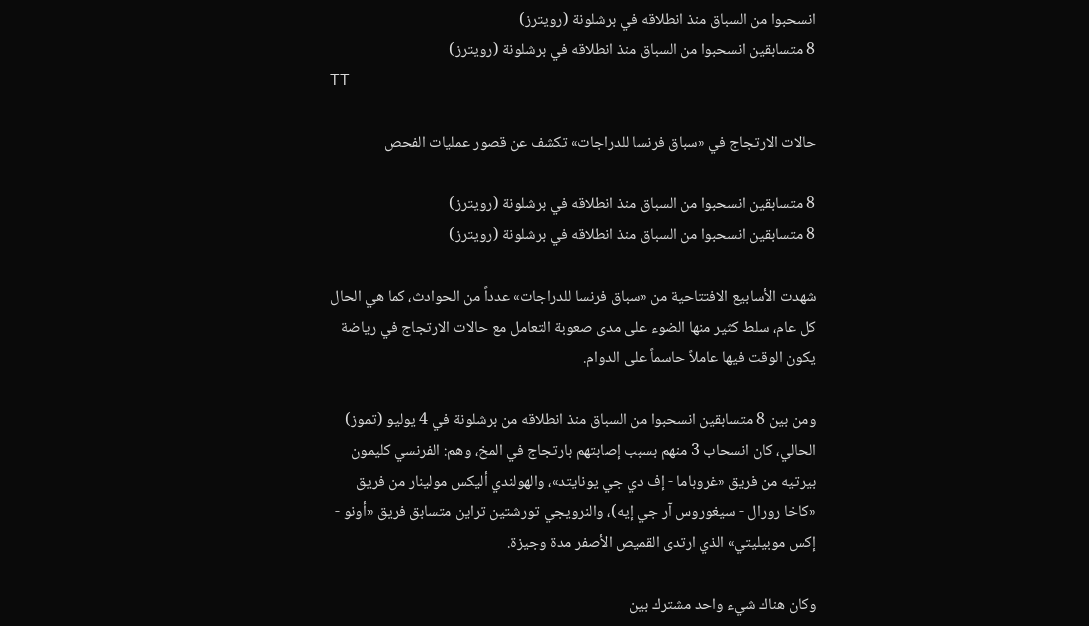انسحبوا من السباق منذ انطلاقه في برشلونة (رويترز)
8 متسابقين انسحبوا من السباق منذ انطلاقه في برشلونة (رويترز)
TT

حالات الارتجاج في «سباق فرنسا للدراجات» تكشف عن قصور عمليات الفحص

8 متسابقين انسحبوا من السباق منذ انطلاقه في برشلونة (رويترز)
8 متسابقين انسحبوا من السباق منذ انطلاقه في برشلونة (رويترز)

شهدت الأسابيع الافتتاحية من «سباق فرنسا للدراجات» عدداً من الحوادث، كما هي الحال كل عام، سلط كثير منها الضوء على مدى صعوبة التعامل مع حالات الارتجاج في رياضة يكون الوقت فيها عاملاً حاسماً على الدوام.

ومن بين 8 متسابقين انسحبوا من السباق منذ انطلاقه من برشلونة في 4 يوليو (تموز) الحالي، كان انسحاب 3 منهم بسبب إصابتهم بارتجاج في المخ، وهم: الفرنسي كليمون بيرتيه من فريق «غروباما - إف دي جي يونايتد»، والهولندي أليكس مولينار من فريق «كاخا رورال - سيغوروس آر جي إيه)، والنرويجي تورشتين تراين متسابق فريق «أونو - إكس موبيليتي» الذي ارتدى القميص الأصفر مدة وجيزة.

وكان هناك شيء واحد مشترك بين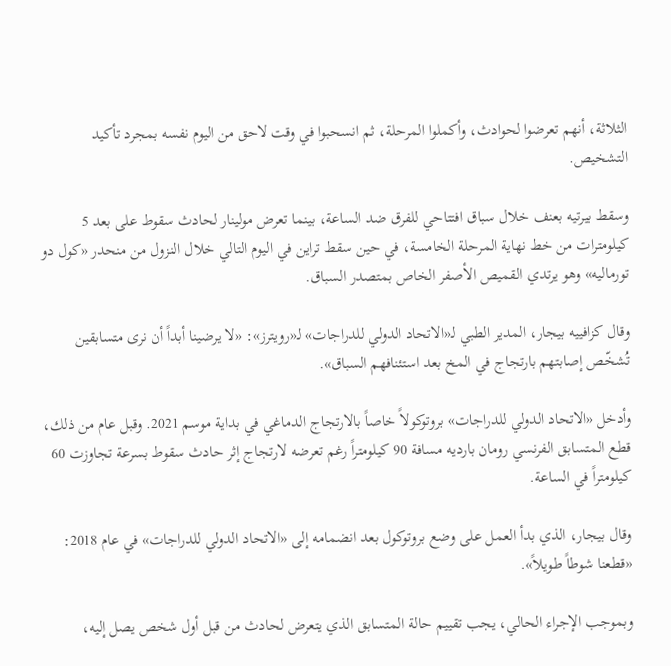الثلاثة، أنهم تعرضوا لحوادث، وأكملوا المرحلة، ثم انسحبوا في وقت لاحق من اليوم نفسه بمجرد تأكيد التشخيص.

وسقط بيرتيه بعنف خلال سباق افتتاحي للفرق ضد الساعة، بينما تعرض مولينار لحادث سقوط على بعد 5 كيلومترات من خط نهاية المرحلة الخامسة، في حين سقط تراين في اليوم التالي خلال النزول من منحدر «كول دو تورماليه» وهو يرتدي القميص الأصفر الخاص بمتصدر السباق.

وقال كزافييه بيجار، المدير الطبي لـ«الاتحاد الدولي للدراجات» لـ«رويترز»: «لا يرضينا أبداً أن نرى متسابقين تُشخّص إصابتهم بارتجاج في المخ بعد استئنافهم السباق».

وأدخل «الاتحاد الدولي للدراجات» بروتوكولاً خاصاً بالارتجاج الدماغي في بداية موسم 2021. وقبل عام من ذلك، قطع المتسابق الفرنسي رومان بارديه مسافة 90 كيلومتراً رغم تعرضه لارتجاج إثر حادث سقوط بسرعة تجاوزت 60 كيلومتراً في الساعة.

وقال بيجار، الذي بدأ العمل على وضع بروتوكول بعد انضمامه إلى «الاتحاد الدولي للدراجات» في عام 2018: «قطعنا شوطاً طويلاً».

وبموجب الإجراء الحالي، يجب تقييم حالة المتسابق الذي يتعرض لحادث من قبل أول شخص يصل إليه،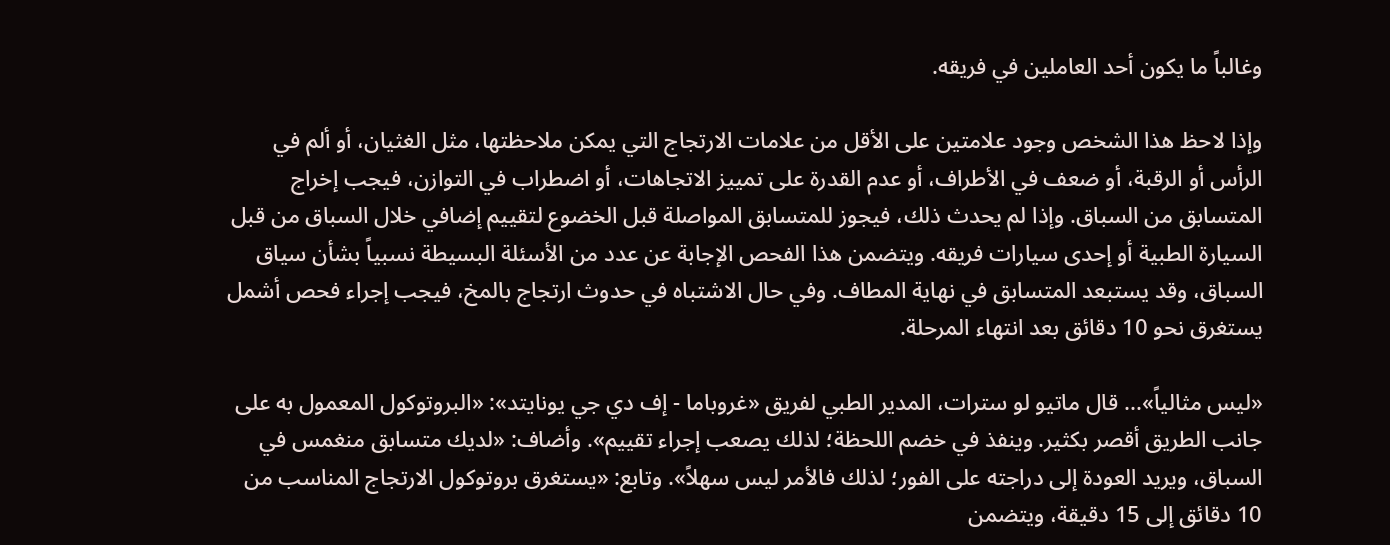وغالباً ما يكون أحد العاملين في فريقه.

وإذا لاحظ هذا الشخص وجود علامتين على الأقل من علامات الارتجاج التي يمكن ملاحظتها، مثل الغثيان، أو ألم في الرأس أو الرقبة، أو ضعف في الأطراف، أو عدم القدرة على تمييز الاتجاهات، أو اضطراب في التوازن، فيجب إخراج المتسابق من السباق. وإذا لم يحدث ذلك، فيجوز للمتسابق المواصلة قبل الخضوع لتقييم إضافي خلال السباق من قبل السيارة الطبية أو إحدى سيارات فريقه. ويتضمن هذا الفحص الإجابة عن عدد من الأسئلة البسيطة نسبياً بشأن سياق السباق، وقد يستبعد المتسابق في نهاية المطاف. وفي حال الاشتباه في حدوث ارتجاج بالمخ، فيجب إجراء فحص أشمل يستغرق نحو 10 دقائق بعد انتهاء المرحلة.

«ليس مثالياً»... قال ماتيو لو سترات، المدير الطبي لفريق «غروباما - إف دي جي يونايتد»: «البروتوكول المعمول به على جانب الطريق أقصر بكثير. وينفذ في خضم اللحظة؛ لذلك يصعب إجراء تقييم». وأضاف: «لديك متسابق منغمس في السباق، ويريد العودة إلى دراجته على الفور؛ لذلك فالأمر ليس سهلاً». وتابع: «يستغرق بروتوكول الارتجاج المناسب من 10 دقائق إلى 15 دقيقة، ويتضمن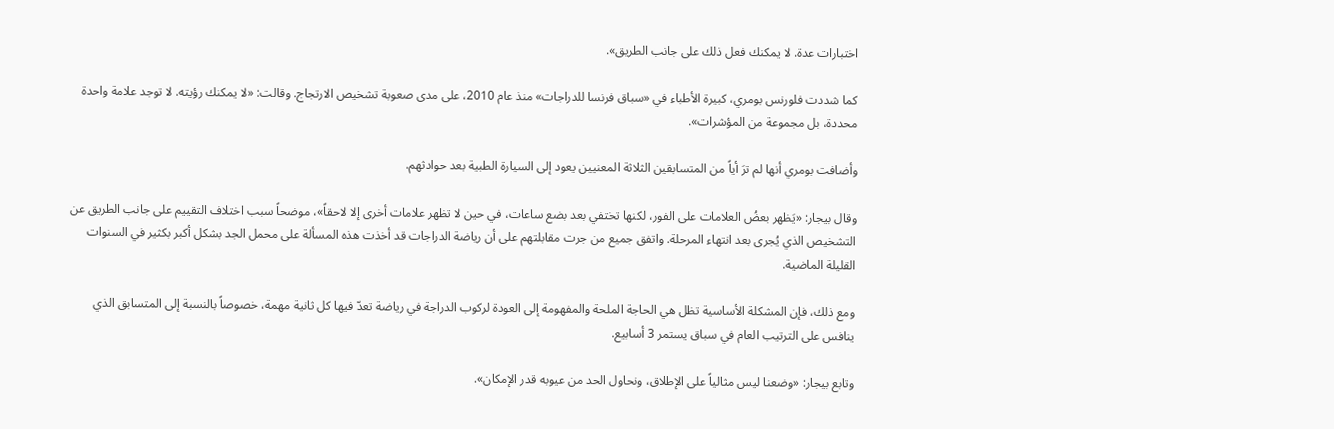اختبارات عدة. لا يمكنك فعل ذلك على جانب الطريق».

كما شددت فلورنس بومري، كبيرة الأطباء في «سباق فرنسا للدراجات» منذ عام 2010، على مدى صعوبة تشخيص الارتجاج. وقالت: «لا يمكنك رؤيته. لا توجد علامة واحدة محددة، بل مجموعة من المؤشرات».

وأضافت بومري أنها لم ترَ أياً من المتسابقين الثلاثة المعنيين يعود إلى السيارة الطبية بعد حوادثهم.

وقال بيجار: «يَظهر بعضُ العلامات على الفور، لكنها تختفي بعد بضع ساعات، في حين لا تظهر علامات أخرى إلا لاحقاً»، موضحاً سبب اختلاف التقييم على جانب الطريق عن التشخيص الذي يُجرى بعد انتهاء المرحلة. واتفق جميع من جرت مقابلتهم على أن رياضة الدراجات قد أخذت هذه المسألة على محمل الجد بشكل أكبر بكثير في السنوات القليلة الماضية.

ومع ذلك، فإن المشكلة الأساسية تظل هي الحاجة الملحة والمفهومة إلى العودة لركوب الدراجة في رياضة تعدّ فيها كل ثانية مهمة، خصوصاً بالنسبة إلى المتسابق الذي ينافس على الترتيب العام في سباق يستمر 3 أسابيع.

وتابع بيجار: «وضعنا ليس مثالياً على الإطلاق، ونحاول الحد من عيوبه قدر الإمكان».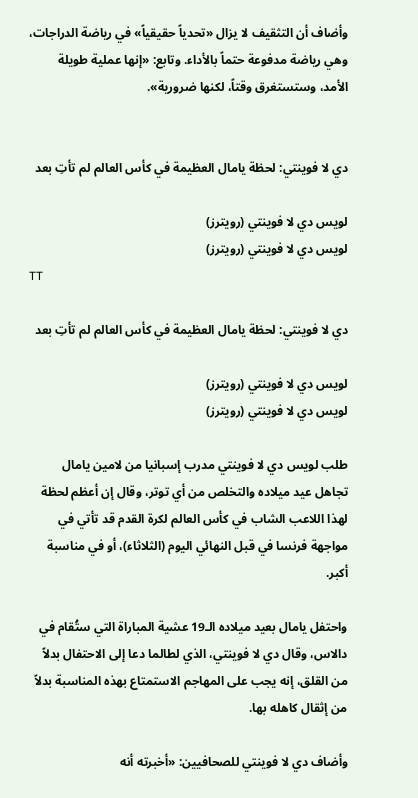وأضاف أن التثقيف لا يزال «تحدياً حقيقياً» في رياضة الدراجات، وهي رياضة مدفوعة حتماً بالأداء. وتابع: «إنها عملية طويلة الأمد، وستستغرق وقتاً، لكنها ضرورية».


دي لا فوينتي: لحظة يامال العظيمة في كأس العالم لم تأتِ بعد

لويس دي لا فوينتي (رويترز)
لويس دي لا فوينتي (رويترز)
TT

دي لا فوينتي: لحظة يامال العظيمة في كأس العالم لم تأتِ بعد

لويس دي لا فوينتي (رويترز)
لويس دي لا فوينتي (رويترز)

طلب لويس دي لا فوينتي مدرب إسبانيا من لامين يامال تجاهل عيد ميلاده والتخلص من أي توتر، وقال إن أعظم لحظة لهذا اللاعب الشاب في كأس العالم لكرة القدم قد تأتي في مواجهة فرنسا في قبل النهائي اليوم (الثلاثاء)، أو في مناسبة أكبر.

واحتفل يامال بعيد ميلاده الـ19 عشية المباراة التي ستُقام في دالاس، وقال دي لا فوينتي، الذي لطالما دعا إلى الاحتفال بدلاً من القلق، إنه يجب على المهاجم الاستمتاع بهذه المناسبة بدلاً من إثقال كاهله بها.

وأضاف دي لا فوينتي للصحافيين: «أخبرته أنه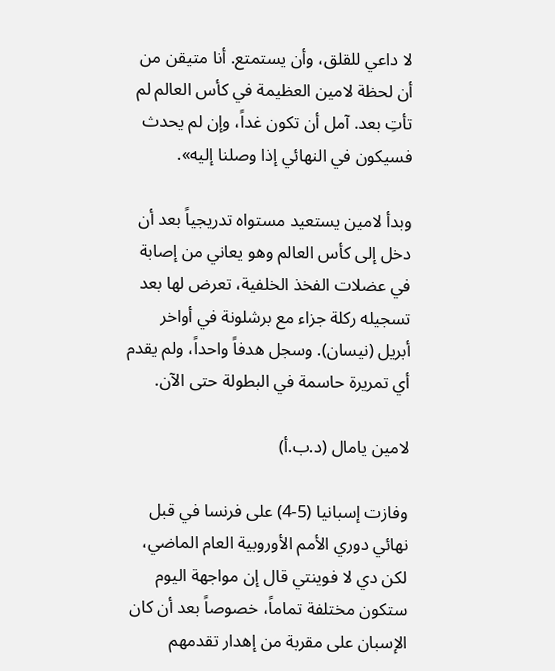لا داعي للقلق، وأن يستمتع. أنا متيقن من أن لحظة لامين العظيمة في كأس العالم لم تأتِ بعد. آمل أن تكون غداً، وإن لم يحدث فسيكون في النهائي إذا وصلنا إليه».

وبدأ لامين يستعيد مستواه تدريجياً بعد أن دخل إلى كأس العالم وهو يعاني من إصابة في عضلات الفخذ الخلفية، تعرض لها بعد تسجيله ركلة جزاء مع برشلونة في أواخر أبريل (نيسان). وسجل هدفاً واحداً، ولم يقدم أي تمريرة حاسمة في البطولة حتى الآن.

لامين يامال (د.ب.أ)

وفازت إسبانيا (5-4) على فرنسا في قبل نهائي دوري الأمم الأوروبية العام الماضي، لكن دي لا فوينتي قال إن مواجهة اليوم ستكون مختلفة تماماً، خصوصاً بعد أن كان الإسبان على مقربة من إهدار تقدمهم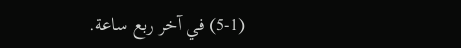(5-1) في آخر ربع ساعة.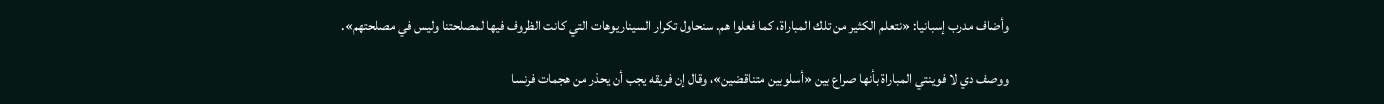وأضاف مدرب إسبانيا: «نتعلم الكثير من تلك المباراة، كما فعلوا هم. سنحاول تكرار السيناريوهات التي كانت الظروف فيها لمصلحتنا وليس في مصلحتهم».

ووصف دي لا فوينتي المباراة بأنها صراع بين «أسلوبين متناقضين»، وقال إن فريقه يجب أن يحذر من هجمات فرنسا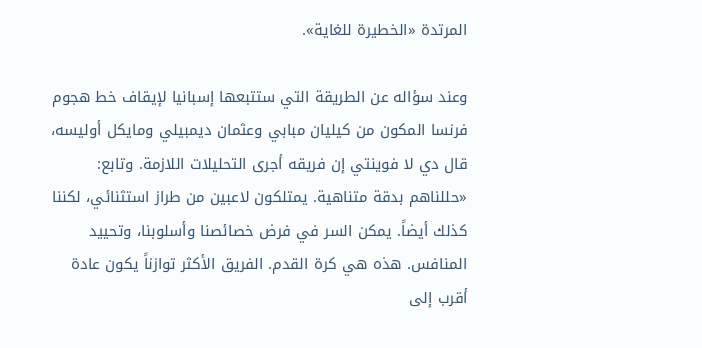المرتدة «الخطيرة للغاية».

وعند سؤاله عن الطريقة التي ستتبعها إسبانيا لإيقاف خط هجوم فرنسا المكون من كيليان مبابي وعثمان ديمبيلي ومايكل أوليسه، قال دي لا فوينتي إن فريقه أجرى التحليلات اللازمة. وتابع: «حللناهم بدقة متناهية. يمتلكون لاعبين من طراز استثنائي، لكننا كذلك أيضاً. يمكن السر في فرض خصائصنا وأسلوبنا، وتحييد المنافس. هذه هي كرة القدم. الفريق الأكثر توازناً يكون عادة أقرب إلى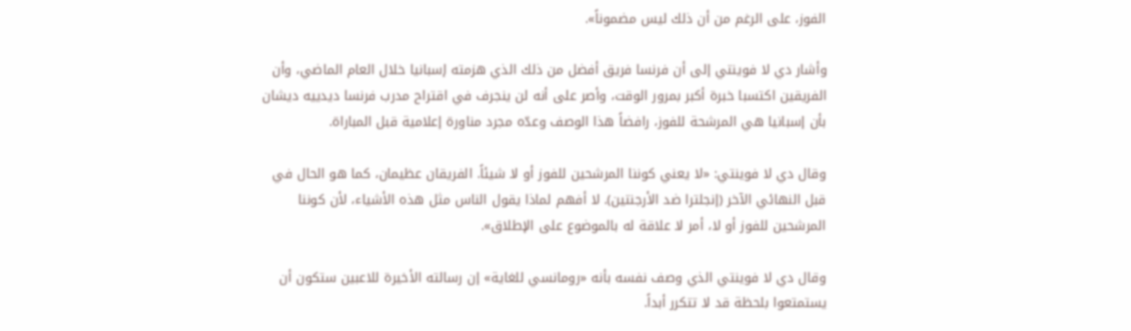الفوز، على الرغم من أن ذلك ليس مضموناً».

وأشار دي لا فوينتي إلى أن فرنسا فريق أفضل من ذلك الذي هزمته إسبانيا خلال العام الماضي، وأن الفريقين اكتسبا خبرة أكبر بمرور الوقت، وأصر على أنه لن ينجرف في اقتراح مدرب فرنسا ديدييه ديشان بأن إسبانيا هي المرشحة للفوز، رافضاً هذا الوصف وعدّه مجرد مناورة إعلامية قبل المباراة.

وقال دي لا فوينتي: «لا يعني كوننا المرشحين للفوز أو لا شيئاً. الفريقان عظيمان، كما هو الحال في قبل النهائي الآخر (إنجلترا ضد الأرجنتين). لا أفهم لماذا يقول الناس مثل هذه الأشياء، لأن كوننا المرشحين للفوز أو لا، أمر لا علاقة له بالموضوع على الإطلاق».

وقال دي لا فوينتي الذي وصف نفسه بأنه «رومانسي للغاية» إن رسالته الأخيرة للاعبين ستكون أن يستمتعوا بلحظة قد لا تتكرر أبداً.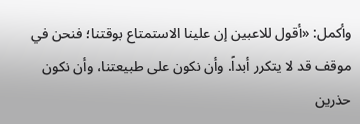وأكمل: «أقول للاعبين إن علينا الاستمتاع بوقتنا؛ فنحن في موقف قد لا يتكرر أبداً. وأن نكون على طبيعتنا، وأن نكون حذرين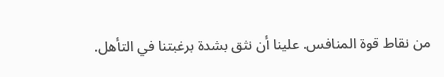من نقاط قوة المنافس. علينا أن نثق بشدة برغبتنا في التأهل.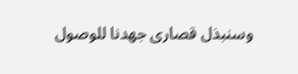وسنبذل قصارى جهدنا للوصول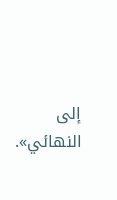إلى النهائي».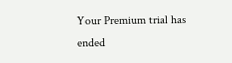Your Premium trial has ended